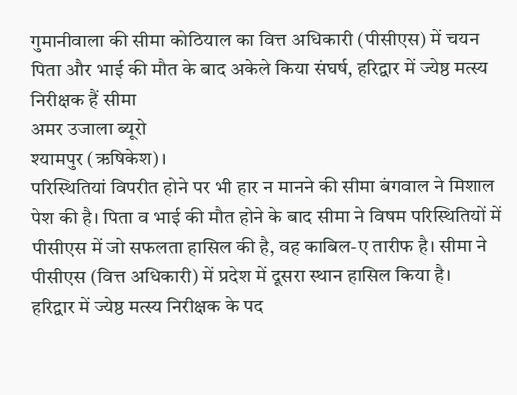गुमानीवाला की सीमा कोठियाल का वित्त अधिकारी (पीसीएस) में चयन
पिता और भाई की मौत के बाद अकेले किया संघर्ष, हरिद्वार में ज्येष्ठ मत्स्य निरीक्षक हैं सीमा
अमर उजाला ब्यूरो
श्यामपुर (ऋषिकेश)।
परिस्थितियां विपरीत होने पर भी हार न मानने की सीमा बंगवाल ने मिशाल पेश की है। पिता व भाई की मौत होने के बाद सीमा ने विषम परिस्थितियों में पीसीएस में जो सफलता हासिल की है, वह काबिल-ए तारीफ है। सीमा ने पीसीएस (वित्त अधिकारी) में प्रदेश में दूसरा स्थान हासिल किया है।
हरिद्वार में ज्येष्ठ मत्स्य निरीक्षक के पद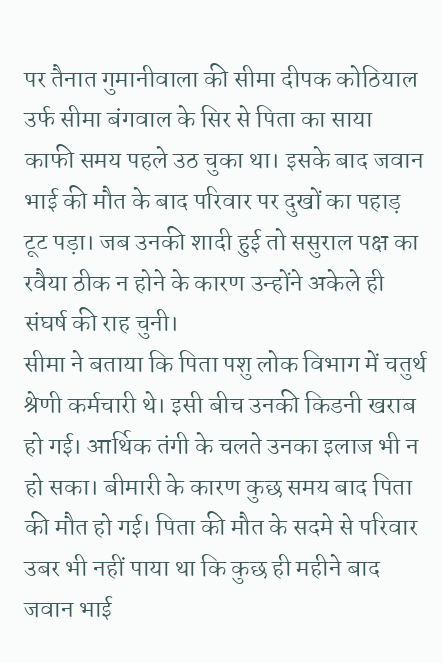पर तैनात गुमानीवाला की सीमा दीपक कोठियाल उर्फ सीमा बंगवाल के सिर से पिता का साया काफी समय पहले उठ चुका था। इसके बाद जवान भाई की मौत के बाद परिवार पर दुखों का पहाड़ टूट पड़ा। जब उनकी शादी हुई तो ससुराल पक्ष का रवैया ठीक न होने के कारण उन्होंने अकेले ही संघर्ष की राह चुनी।
सीमा ने बताया कि पिता पशु लोक विभाग में चतुर्थ श्रेणी कर्मचारी थे। इसी बीच उनकी किडनी खराब हो गई। आर्थिक तंगी के चलते उनका इलाज भी न हो सका। बीमारी के कारण कुछ समय बाद पिता की मौत हो गई। पिता की मौत के सदमे से परिवार उबर भी नहीं पाया था कि कुछ ही महीने बाद जवान भाई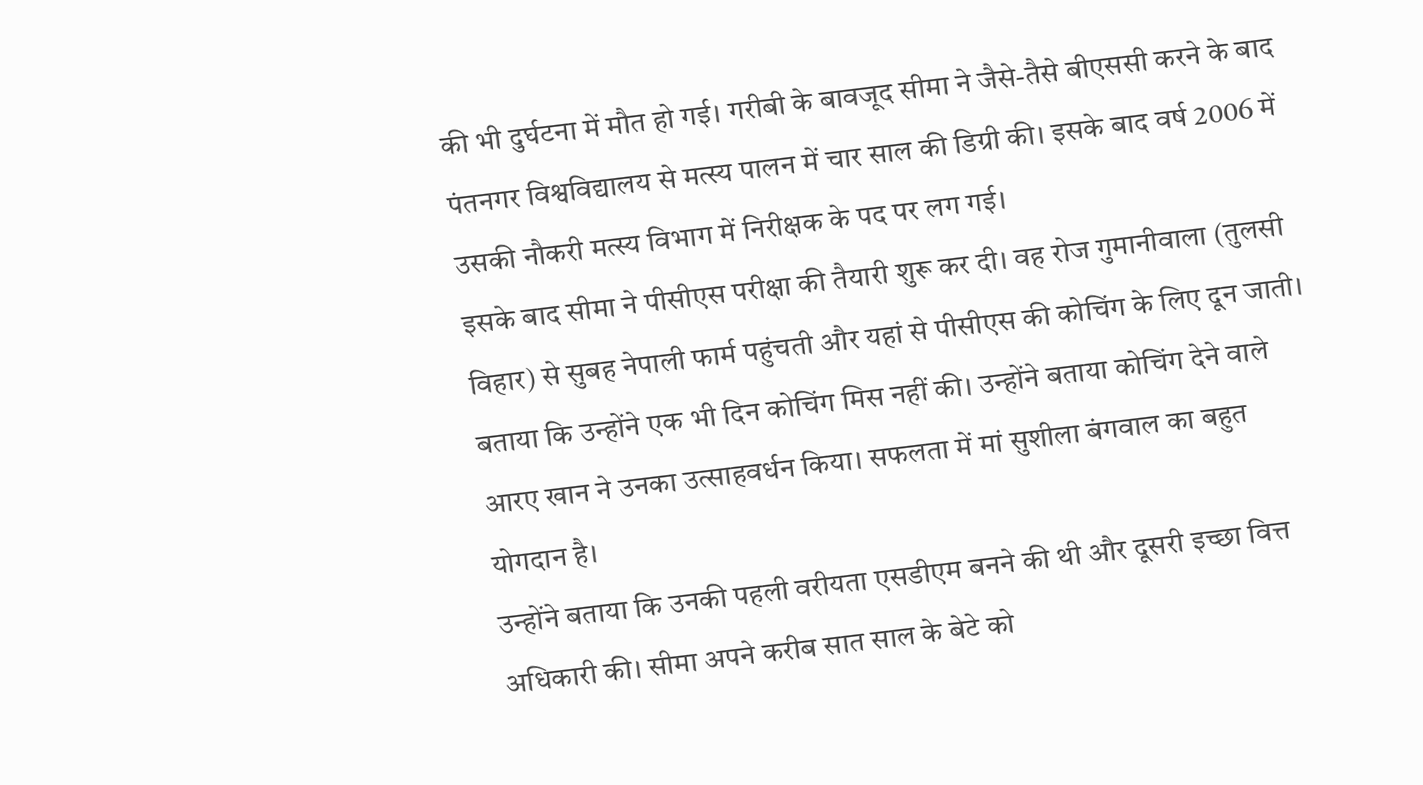की भी दुर्घटना में मौत हो गई। गरीबी के बावजूद सीमा ने जैसे-तैसे बीएससी करने के बाद पंतनगर विश्वविद्यालय से मत्स्य पालन में चार साल की डिग्री की। इसके बाद वर्ष 2006 में उसकी नौकरी मत्स्य विभाग में निरीक्षक के पद पर लग गई।
इसके बाद सीमा ने पीसीएस परीक्षा की तैयारी शुरू कर दी। वह रोज गुमानीवाला (तुलसी विहार) से सुबह नेपाली फार्म पहुंचती और यहां से पीसीएस की कोचिंग के लिए दून जाती। बताया कि उन्होंने एक भी दिन कोचिंग मिस नहीं की। उन्होंने बताया कोचिंग देने वाले आरए खान ने उनका उत्साहवर्धन किया। सफलता में मां सुशीला बंगवाल का बहुत योगदान है।
उन्होंने बताया कि उनकी पहली वरीयता एसडीएम बनने की थी और दूसरी इच्छा वित्त अधिकारी की। सीमा अपने करीब सात साल के बेटे को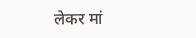लेकर मां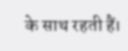के साथ रहती हैं।